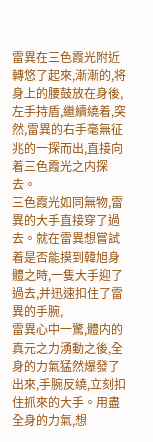雷異在三色霞光附近轉悠了起來,漸漸的,将身上的腰鼓放在身後,左手持盾,繼續繞着,突然,雷異的右手毫無征兆的一探而出,直接向着三色霞光之内探去。
三色霞光如同無物,雷異的大手直接穿了過去。就在雷異想嘗試着是否能摸到韓旭身體之時,一隻大手迎了過去,并迅速扣住了雷異的手腕,
雷異心中一驚,體内的真元之力湧動之後,全身的力氣猛然爆發了出來,手腕反繞,立刻扣住抓來的大手。用盡全身的力氣,想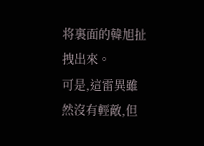将裏面的韓旭扯拽出來。
可是,這雷異雖然沒有輕敵,但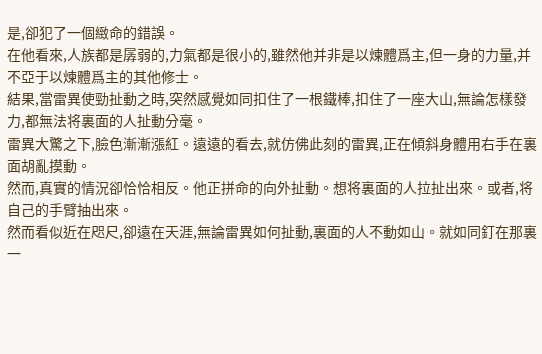是,卻犯了一個緻命的錯誤。
在他看來,人族都是孱弱的,力氣都是很小的,雖然他并非是以煉體爲主,但一身的力量,并不亞于以煉體爲主的其他修士。
結果,當雷異使勁扯動之時,突然感覺如同扣住了一根鐵棒,扣住了一座大山,無論怎樣發力,都無法将裏面的人扯動分毫。
雷異大驚之下,臉色漸漸漲紅。遠遠的看去,就仿佛此刻的雷異,正在傾斜身體用右手在裏面胡亂摸動。
然而,真實的情況卻恰恰相反。他正拼命的向外扯動。想将裏面的人拉扯出來。或者,将自己的手臂抽出來。
然而看似近在咫尺,卻遠在天涯,無論雷異如何扯動,裏面的人不動如山。就如同釘在那裏一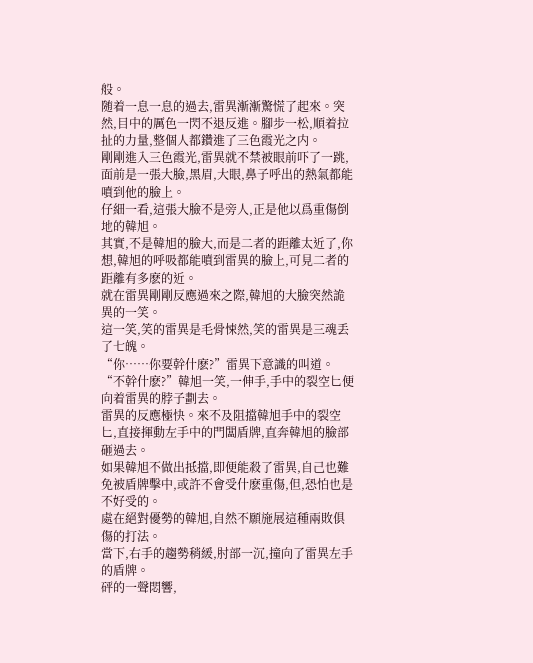般。
随着一息一息的過去,雷異漸漸驚慌了起來。突然,目中的厲色一閃不退反進。腳步一松,順着拉扯的力量,整個人都鑽進了三色霞光之内。
剛剛進入三色霞光,雷異就不禁被眼前吓了一跳,面前是一張大臉,黑眉,大眼,鼻子呼出的熱氣都能噴到他的臉上。
仔細一看,這張大臉不是旁人,正是他以爲重傷倒地的韓旭。
其實,不是韓旭的臉大,而是二者的距離太近了,你想,韓旭的呼吸都能噴到雷異的臉上,可見二者的距離有多麽的近。
就在雷異剛剛反應過來之際,韓旭的大臉突然詭異的一笑。
這一笑,笑的雷異是毛骨悚然,笑的雷異是三魂丢了七魄。
“你……你要幹什麽?”雷異下意識的叫道。
“不幹什麽?”韓旭一笑,一伸手,手中的裂空匕便向着雷異的脖子劃去。
雷異的反應極快。來不及阻擋韓旭手中的裂空匕,直接揮動左手中的門闆盾牌,直奔韓旭的臉部砸過去。
如果韓旭不做出抵擋,即便能殺了雷異,自己也難免被盾牌擊中,或許不會受什麽重傷,但,恐怕也是不好受的。
處在絕對優勢的韓旭,自然不願施展這種兩敗俱傷的打法。
當下,右手的趨勢稍緩,肘部一沉,撞向了雷異左手的盾牌。
砰的一聲悶響,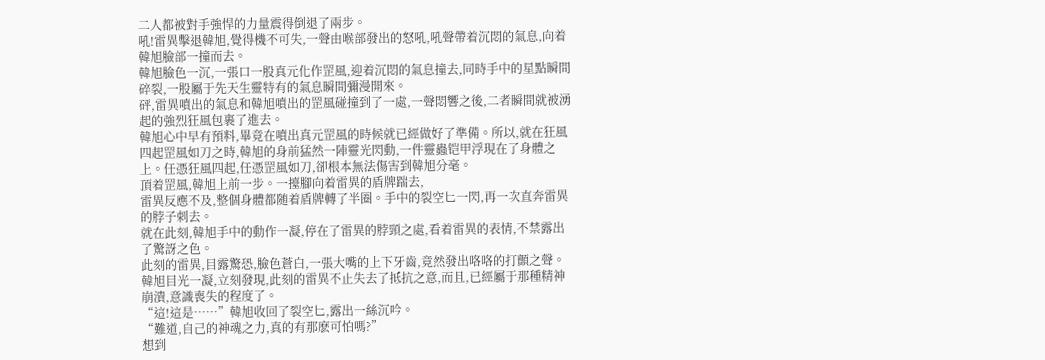二人都被對手強悍的力量震得倒退了兩步。
吼!雷異擊退韓旭,覺得機不可失,一聲由喉部發出的怒吼,吼聲帶着沉悶的氣息,向着韓旭臉部一撞而去。
韓旭臉色一沉,一張口一股真元化作罡風,迎着沉悶的氣息撞去,同時手中的星點瞬間碎裂,一股屬于先天生靈特有的氣息瞬間彌漫開來。
砰,雷異噴出的氣息和韓旭噴出的罡風碰撞到了一處,一聲悶響之後,二者瞬間就被湧起的強烈狂風包裹了進去。
韓旭心中早有預料,畢竟在噴出真元罡風的時候就已經做好了準備。所以,就在狂風四起罡風如刀之時,韓旭的身前猛然一陣靈光閃動,一件靈蟲铠甲浮現在了身體之上。任憑狂風四起,任憑罡風如刀,卻根本無法傷害到韓旭分毫。
頂着罡風,韓旭上前一步。一擡腳向着雷異的盾牌踹去,
雷異反應不及,整個身體都随着盾牌轉了半圈。手中的裂空匕一閃,再一次直奔雷異的脖子刺去。
就在此刻,韓旭手中的動作一凝,停在了雷異的脖頸之處,看着雷異的表情,不禁露出了驚訝之色。
此刻的雷異,目露驚恐,臉色蒼白,一張大嘴的上下牙齒,竟然發出咯咯的打顫之聲。
韓旭目光一凝,立刻發現,此刻的雷異不止失去了抵抗之意,而且,已經屬于那種精神崩潰,意識喪失的程度了。
“這!這是……”韓旭收回了裂空匕,露出一絲沉吟。
“難道,自己的神魂之力,真的有那麽可怕嗎?”
想到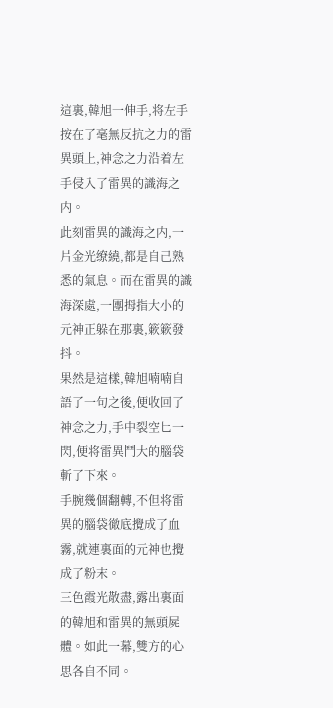這裏,韓旭一伸手,将左手按在了毫無反抗之力的雷異頭上,神念之力沿着左手侵入了雷異的識海之内。
此刻雷異的識海之内,一片金光缭繞,都是自己熟悉的氣息。而在雷異的識海深處,一團拇指大小的元神正躲在那裏,簌簌發抖。
果然是這樣,韓旭喃喃自語了一句之後,便收回了神念之力,手中裂空匕一閃,便将雷異鬥大的腦袋斬了下來。
手腕幾個翻轉,不但将雷異的腦袋徹底攪成了血霧,就連裏面的元神也攪成了粉末。
三色霞光散盡,露出裏面的韓旭和雷異的無頭屍體。如此一幕,雙方的心思各自不同。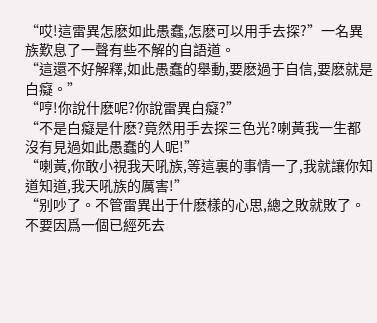“哎!這雷異怎麽如此愚蠢,怎麽可以用手去探?”一名異族歎息了一聲有些不解的自語道。
“這還不好解釋,如此愚蠢的舉動,要麽過于自信,要麽就是白癡。”
“哼!你說什麽呢?你說雷異白癡?”
“不是白癡是什麽?竟然用手去探三色光?喇黃我一生都沒有見過如此愚蠢的人呢!”
“喇黃,你敢小視我天吼族,等這裏的事情一了,我就讓你知道知道,我天吼族的厲害!”
“别吵了。不管雷異出于什麽樣的心思,總之敗就敗了。不要因爲一個已經死去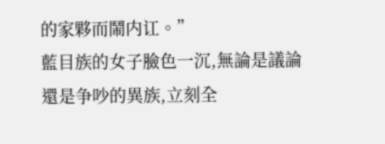的家夥而鬧内讧。”
藍目族的女子臉色一沉,無論是議論還是争吵的異族,立刻全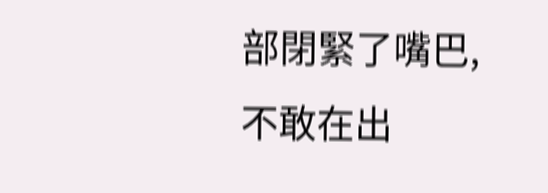部閉緊了嘴巴,不敢在出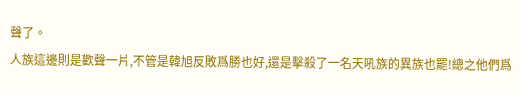聲了。
人族這邊則是歡聲一片,不管是韓旭反敗爲勝也好,還是擊殺了一名天吼族的異族也罷!總之他們爲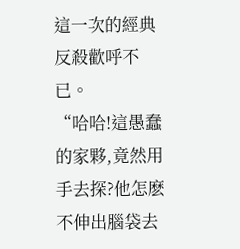這一次的經典反殺歡呼不已。
“哈哈!這愚蠢的家夥,竟然用手去探?他怎麽不伸出腦袋去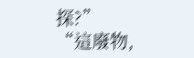探?”
“這廢物,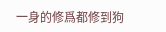一身的修爲都修到狗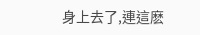身上去了,連這麽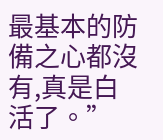最基本的防備之心都沒有,真是白活了。”